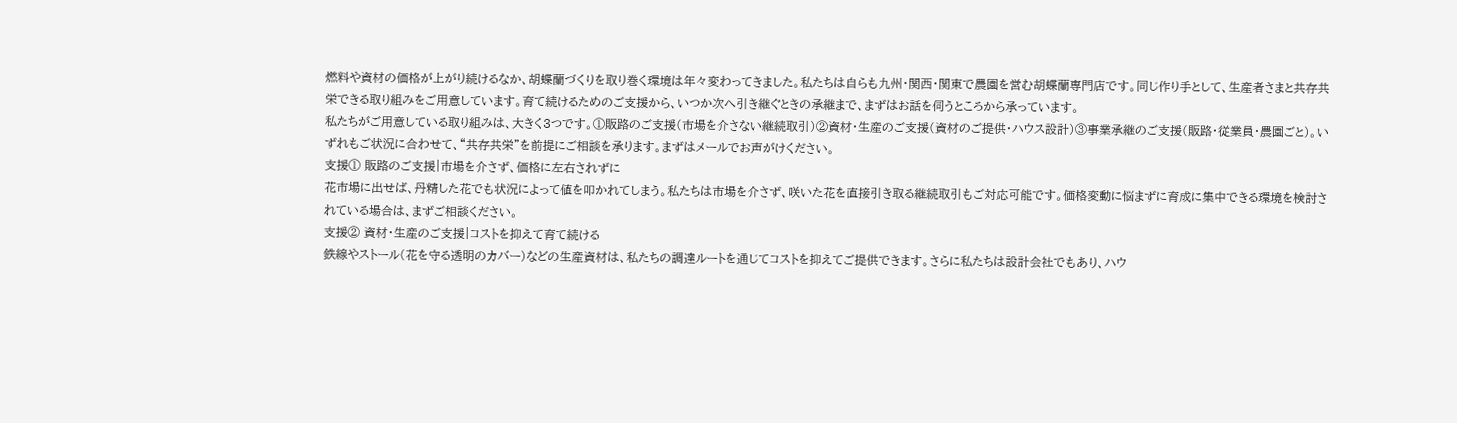燃料や資材の価格が上がり続けるなか、胡蝶蘭づくりを取り巻く環境は年々変わってきました。私たちは自らも九州・関西・関東で農園を営む胡蝶蘭専門店です。同じ作り手として、生産者さまと共存共栄できる取り組みをご用意しています。育て続けるためのご支援から、いつか次へ引き継ぐときの承継まで、まずはお話を伺うところから承っています。
私たちがご用意している取り組みは、大きく3つです。①販路のご支援(市場を介さない継続取引)②資材・生産のご支援(資材のご提供・ハウス設計)③事業承継のご支援(販路・従業員・農園ごと)。いずれもご状況に合わせて、“共存共栄”を前提にご相談を承ります。まずはメールでお声がけください。
支援① 販路のご支援|市場を介さず、価格に左右されずに
花市場に出せば、丹精した花でも状況によって値を叩かれてしまう。私たちは市場を介さず、咲いた花を直接引き取る継続取引もご対応可能です。価格変動に悩まずに育成に集中できる環境を検討されている場合は、まずご相談ください。
支援② 資材・生産のご支援|コストを抑えて育て続ける
鉄線やストール(花を守る透明のカバー)などの生産資材は、私たちの調達ルートを通じてコストを抑えてご提供できます。さらに私たちは設計会社でもあり、ハウ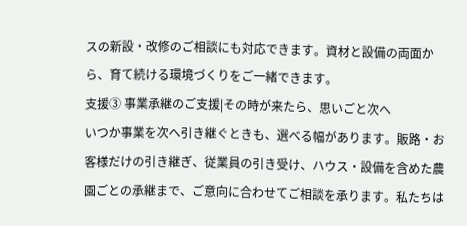スの新設・改修のご相談にも対応できます。資材と設備の両面から、育て続ける環境づくりをご一緒できます。
支援③ 事業承継のご支援|その時が来たら、思いごと次へ
いつか事業を次へ引き継ぐときも、選べる幅があります。販路・お客様だけの引き継ぎ、従業員の引き受け、ハウス・設備を含めた農園ごとの承継まで、ご意向に合わせてご相談を承ります。私たちは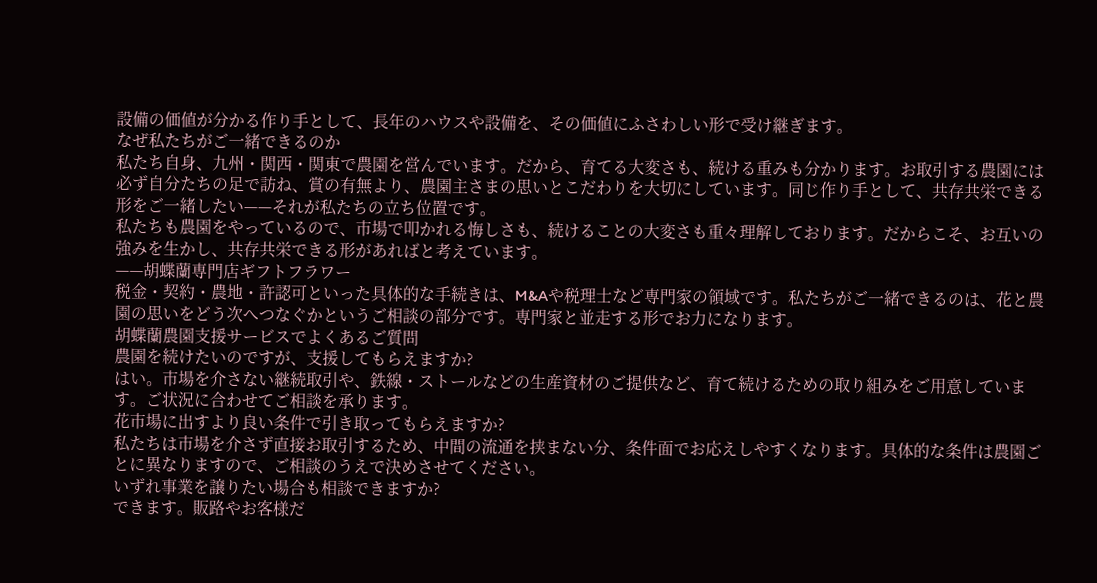設備の価値が分かる作り手として、長年のハウスや設備を、その価値にふさわしい形で受け継ぎます。
なぜ私たちがご一緒できるのか
私たち自身、九州・関西・関東で農園を営んでいます。だから、育てる大変さも、続ける重みも分かります。お取引する農園には必ず自分たちの足で訪ね、賞の有無より、農園主さまの思いとこだわりを大切にしています。同じ作り手として、共存共栄できる形をご一緒したい——それが私たちの立ち位置です。
私たちも農園をやっているので、市場で叩かれる悔しさも、続けることの大変さも重々理解しております。だからこそ、お互いの強みを生かし、共存共栄できる形があればと考えています。
——胡蝶蘭専門店ギフトフラワー
税金・契約・農地・許認可といった具体的な手続きは、M&Aや税理士など専門家の領域です。私たちがご一緒できるのは、花と農園の思いをどう次へつなぐかというご相談の部分です。専門家と並走する形でお力になります。
胡蝶蘭農園支援サービスでよくあるご質問
農園を続けたいのですが、支援してもらえますか?
はい。市場を介さない継続取引や、鉄線・ストールなどの生産資材のご提供など、育て続けるための取り組みをご用意しています。ご状況に合わせてご相談を承ります。
花市場に出すより良い条件で引き取ってもらえますか?
私たちは市場を介さず直接お取引するため、中間の流通を挟まない分、条件面でお応えしやすくなります。具体的な条件は農園ごとに異なりますので、ご相談のうえで決めさせてください。
いずれ事業を譲りたい場合も相談できますか?
できます。販路やお客様だ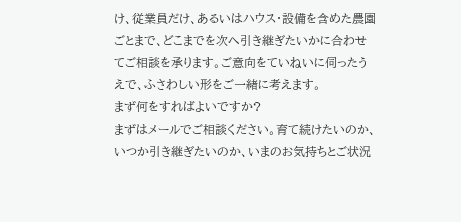け、従業員だけ、あるいはハウス・設備を含めた農園ごとまで、どこまでを次へ引き継ぎたいかに合わせてご相談を承ります。ご意向をていねいに伺ったうえで、ふさわしい形をご一緒に考えます。
まず何をすればよいですか?
まずはメールでご相談ください。育て続けたいのか、いつか引き継ぎたいのか、いまのお気持ちとご状況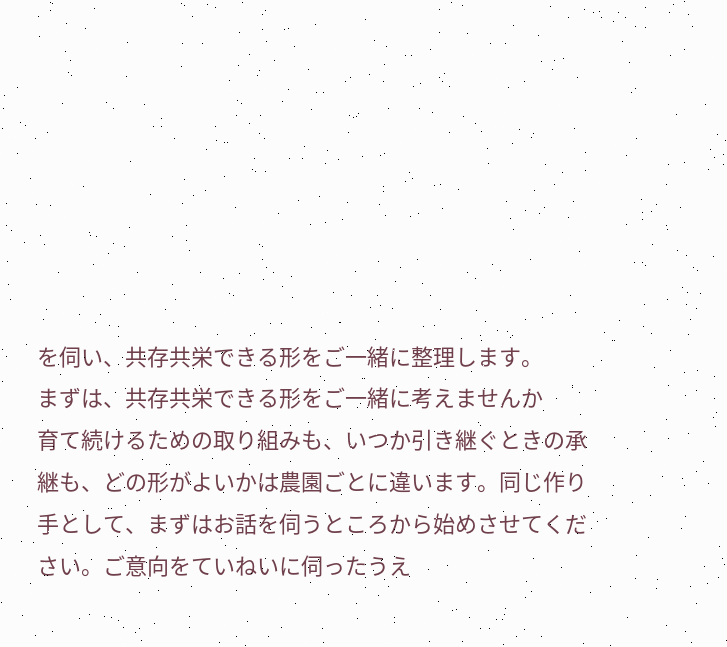を伺い、共存共栄できる形をご一緒に整理します。
まずは、共存共栄できる形をご一緒に考えませんか
育て続けるための取り組みも、いつか引き継ぐときの承継も、どの形がよいかは農園ごとに違います。同じ作り手として、まずはお話を伺うところから始めさせてください。ご意向をていねいに伺ったうえ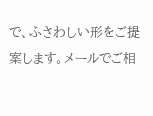で、ふさわしい形をご提案します。メールでご相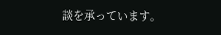談を承っています。